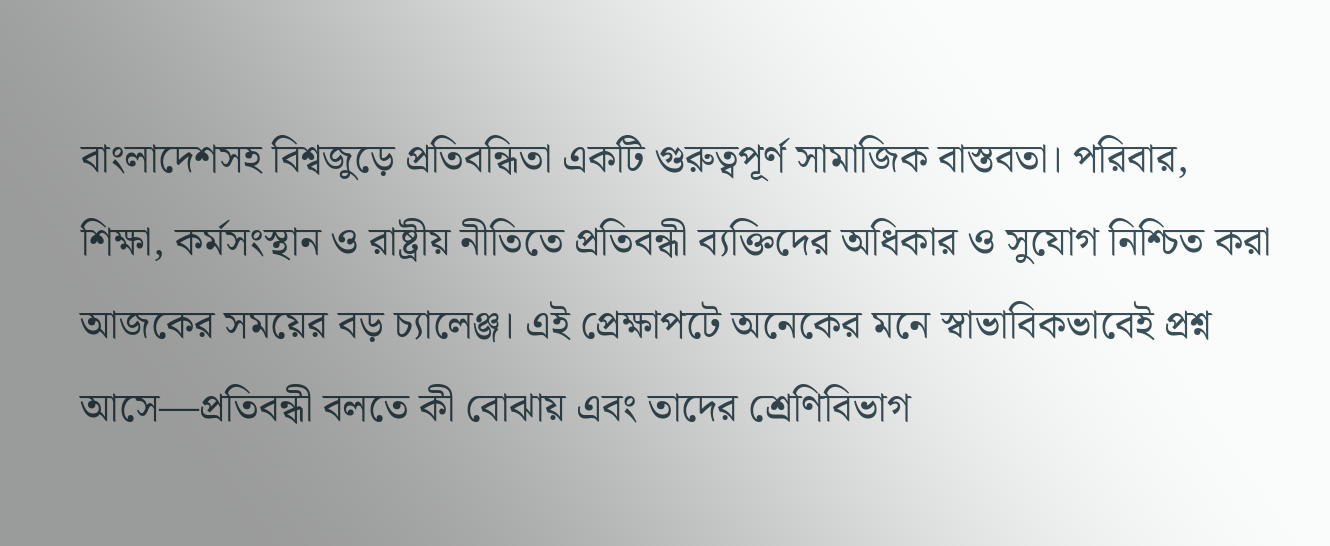বাংলাদেশসহ বিশ্বজুড়ে প্রতিবন্ধিতা একটি গুরুত্বপূর্ণ সামাজিক বাস্তবতা। পরিবার, শিক্ষা, কর্মসংস্থান ও রাষ্ট্রীয় নীতিতে প্রতিবন্ধী ব্যক্তিদের অধিকার ও সুযোগ নিশ্চিত করা আজকের সময়ের বড় চ্যালেঞ্জ। এই প্রেক্ষাপটে অনেকের মনে স্বাভাবিকভাবেই প্রশ্ন আসে—প্রতিবন্ধী বলতে কী বোঝায় এবং তাদের শ্রেণিবিভাগ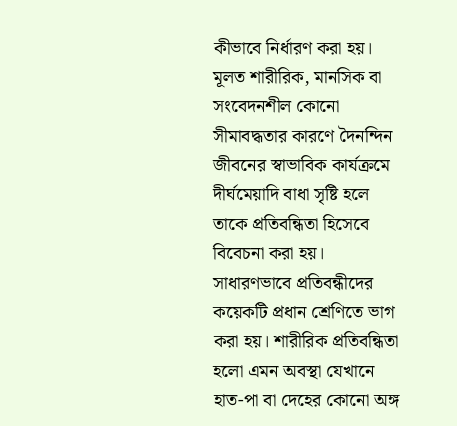কীভাবে নির্ধারণ করা হয়। মূলত শারীরিক, মানসিক বা সংবেদনশীল কোনো সীমাবদ্ধতার কারণে দৈনন্দিন জীবনের স্বাভাবিক কার্যক্রমে দীর্ঘমেয়াদি বাধা সৃষ্টি হলে তাকে প্রতিবন্ধিতা হিসেবে বিবেচনা করা হয়।
সাধারণভাবে প্রতিবন্ধীদের কয়েকটি প্রধান শ্রেণিতে ভাগ করা হয়। শারীরিক প্রতিবন্ধিতা হলো এমন অবস্থা যেখানে হাত-পা বা দেহের কোনো অঙ্গ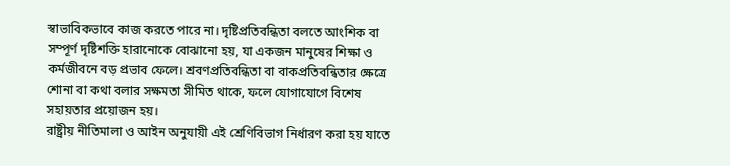স্বাভাবিকভাবে কাজ করতে পারে না। দৃষ্টিপ্রতিবন্ধিতা বলতে আংশিক বা সম্পূর্ণ দৃষ্টিশক্তি হারানোকে বোঝানো হয়, যা একজন মানুষের শিক্ষা ও কর্মজীবনে বড় প্রভাব ফেলে। শ্রবণপ্রতিবন্ধিতা বা বাকপ্রতিবন্ধিতার ক্ষেত্রে শোনা বা কথা বলার সক্ষমতা সীমিত থাকে, ফলে যোগাযোগে বিশেষ সহায়তার প্রয়োজন হয়।
রাষ্ট্রীয় নীতিমালা ও আইন অনুযায়ী এই শ্রেণিবিভাগ নির্ধারণ করা হয় যাতে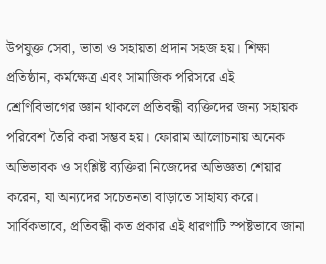উপযুক্ত সেবা, ভাতা ও সহায়তা প্রদান সহজ হয়। শিক্ষা প্রতিষ্ঠান, কর্মক্ষেত্র এবং সামাজিক পরিসরে এই শ্রেণিবিভাগের জ্ঞান থাকলে প্রতিবন্ধী ব্যক্তিদের জন্য সহায়ক পরিবেশ তৈরি করা সম্ভব হয়। ফোরাম আলোচনায় অনেক অভিভাবক ও সংশ্লিষ্ট ব্যক্তিরা নিজেদের অভিজ্ঞতা শেয়ার করেন, যা অন্যদের সচেতনতা বাড়াতে সাহায্য করে। সার্বিকভাবে, প্রতিবন্ধী কত প্রকার এই ধারণাটি স্পষ্টভাবে জানা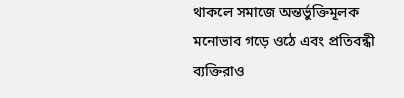থাকলে সমাজে অন্তর্ভুক্তিমূলক মনোভাব গড়ে ওঠে এবং প্রতিবন্ধী ব্যক্তিরাও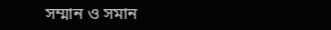সম্মান ও সমান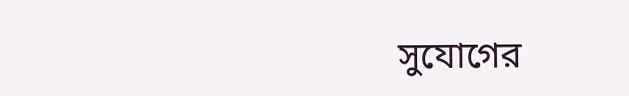সুযোগের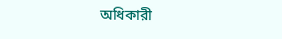অধিকারী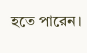হতে পারেন।